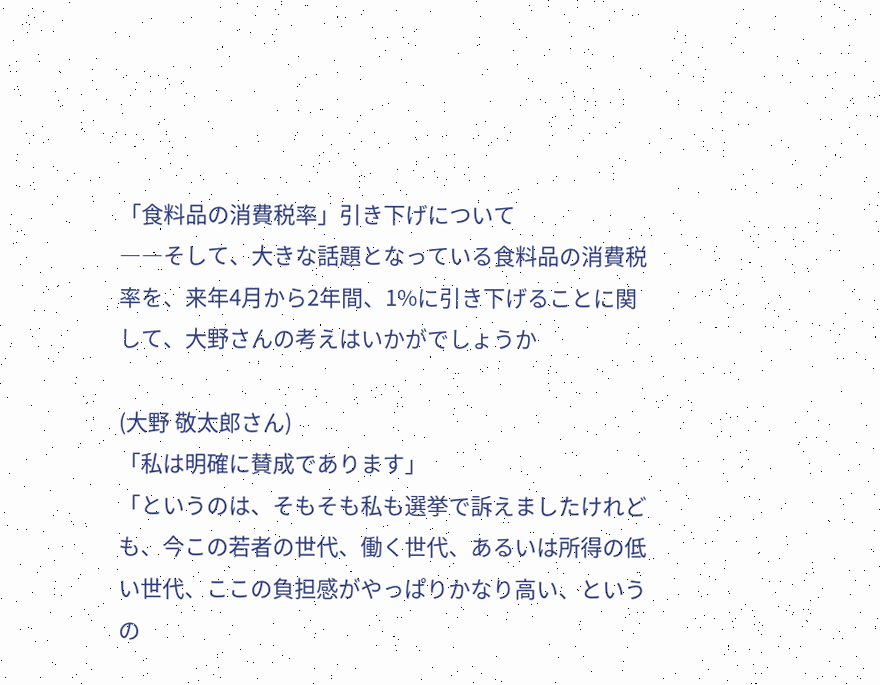「食料品の消費税率」引き下げについて
――そして、大きな話題となっている食料品の消費税率を、来年4月から2年間、1%に引き下げることに関して、大野さんの考えはいかがでしょうか

(大野 敬太郎さん)
「私は明確に賛成であります」
「というのは、そもそも私も選挙で訴えましたけれども、今この若者の世代、働く世代、あるいは所得の低い世代、ここの負担感がやっぱりかなり高い、というの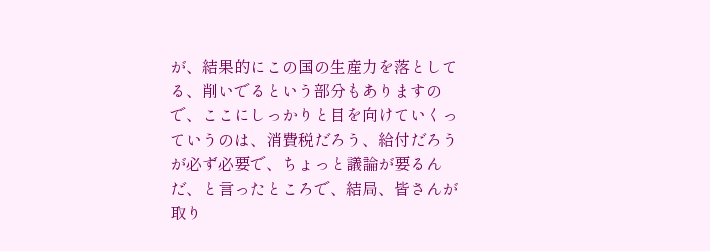が、結果的にこの国の生産力を落としてる、削いでるという部分もありますので、ここにしっかりと目を向けていくっていうのは、消費税だろう、給付だろうが必ず必要で、ちょっと議論が要るんだ、と言ったところで、結局、皆さんが取り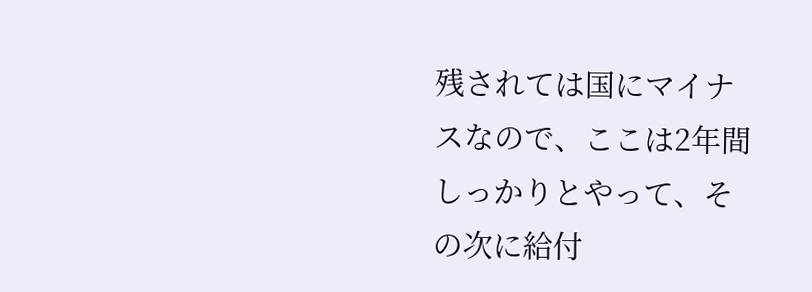残されては国にマイナスなので、ここは2年間しっかりとやって、その次に給付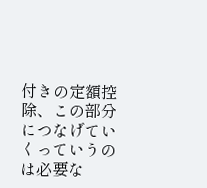付きの定額控除、この部分につなげていくっていうのは必要な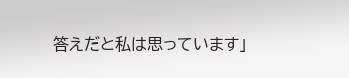答えだと私は思っています」